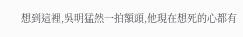想到這裡,吳明猛然一拍額頭,他現在想死的心都有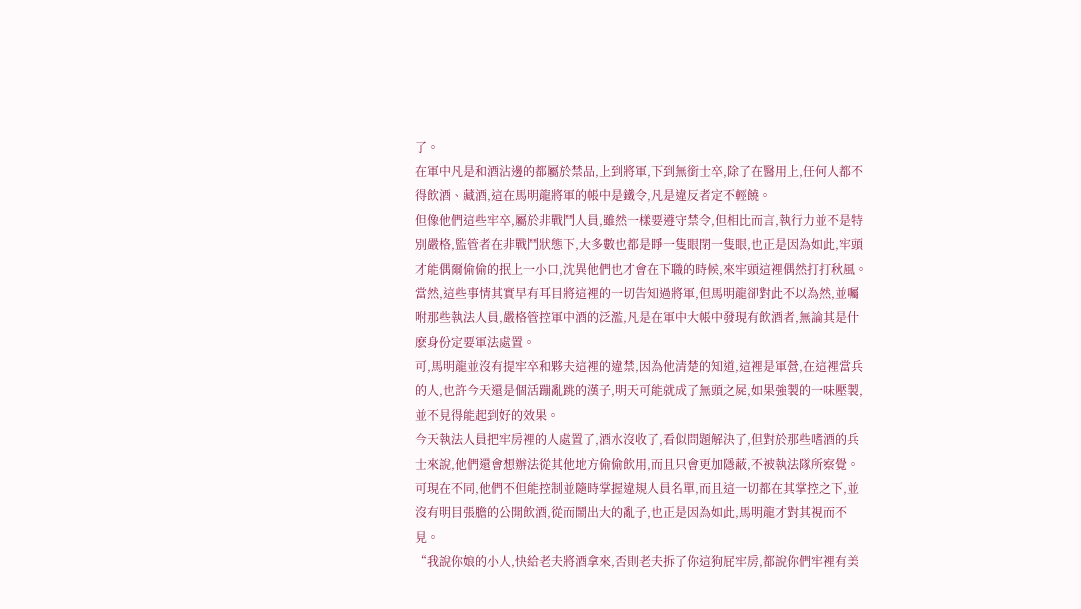了。
在軍中凡是和酒沾邊的都屬於禁品,上到將軍,下到無銜士卒,除了在醫用上,任何人都不得飲酒、藏酒,這在馬明龍將軍的帳中是鐵令,凡是違反者定不輕饒。
但像他們這些牢卒,屬於非戰鬥人員,雖然一樣要遵守禁令,但相比而言,執行力並不是特別嚴格,監管者在非戰鬥狀態下,大多數也都是睜一隻眼閉一隻眼,也正是因為如此,牢頭才能偶爾偷偷的抿上一小口,沈異他們也才會在下職的時候,來牢頭這裡偶然打打秋風。
當然,這些事情其實早有耳目將這裡的一切告知過將軍,但馬明龍卻對此不以為然,並囑咐那些執法人員,嚴格管控軍中酒的泛濫,凡是在軍中大帳中發現有飲酒者,無論其是什麽身份定要軍法處置。
可,馬明龍並沒有提牢卒和夥夫這裡的違禁,因為他清楚的知道,這裡是軍營,在這裡當兵的人,也許今天還是個活蹦亂跳的漢子,明天可能就成了無頭之屍,如果強製的一味壓製,並不見得能起到好的效果。
今天執法人員把牢房裡的人處置了,酒水沒收了,看似問題解決了,但對於那些嗜酒的兵士來說,他們還會想辦法從其他地方偷偷飲用,而且只會更加隱蔽,不被執法隊所察覺。
可現在不同,他們不但能控制並隨時掌握違規人員名單,而且這一切都在其掌控之下,並沒有明目張膽的公開飲酒,從而鬧出大的亂子,也正是因為如此,馬明龍才對其視而不見。
“我說你娘的小人,快給老夫將酒拿來,否則老夫拆了你這狗屁牢房,都說你們牢裡有美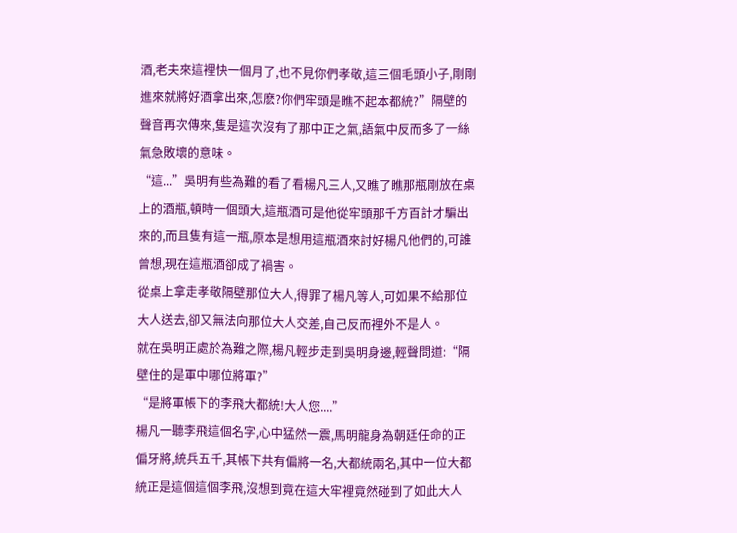酒,老夫來這裡快一個月了,也不見你們孝敬,這三個毛頭小子,剛剛進來就將好酒拿出來,怎麽?你們牢頭是瞧不起本都統?”隔壁的聲音再次傳來,隻是這次沒有了那中正之氣,語氣中反而多了一絲氣急敗壞的意味。
“這...”吳明有些為難的看了看楊凡三人,又瞧了瞧那瓶剛放在桌上的酒瓶,頓時一個頭大,這瓶酒可是他從牢頭那千方百計才騙出來的,而且隻有這一瓶,原本是想用這瓶酒來討好楊凡他們的,可誰曾想,現在這瓶酒卻成了禍害。
從桌上拿走孝敬隔壁那位大人,得罪了楊凡等人,可如果不給那位大人送去,卻又無法向那位大人交差,自己反而裡外不是人。
就在吳明正處於為難之際,楊凡輕步走到吳明身邊,輕聲問道:“隔壁住的是軍中哪位將軍?”
“是將軍帳下的李飛大都統!大人您....”
楊凡一聽李飛這個名字,心中猛然一震,馬明龍身為朝廷任命的正偏牙將,統兵五千,其帳下共有偏將一名,大都統兩名,其中一位大都統正是這個這個李飛,沒想到竟在這大牢裡竟然碰到了如此大人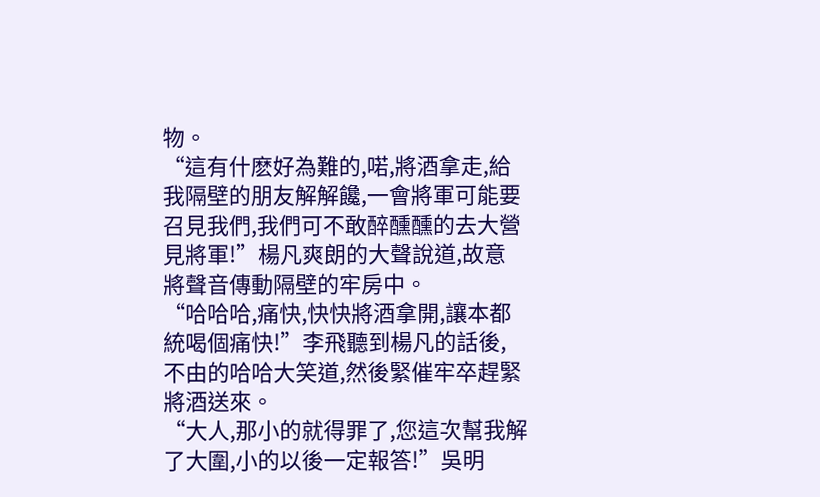物。
“這有什麽好為難的,喏,將酒拿走,給我隔壁的朋友解解饞,一會將軍可能要召見我們,我們可不敢醉醺醺的去大營見將軍!”楊凡爽朗的大聲說道,故意將聲音傳動隔壁的牢房中。
“哈哈哈,痛快,快快將酒拿開,讓本都統喝個痛快!”李飛聽到楊凡的話後,不由的哈哈大笑道,然後緊催牢卒趕緊將酒送來。
“大人,那小的就得罪了,您這次幫我解了大圍,小的以後一定報答!”吳明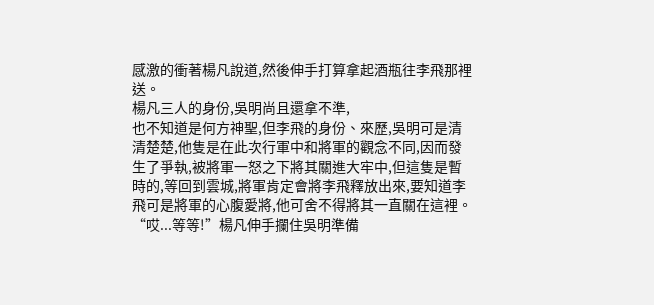感激的衝著楊凡說道,然後伸手打算拿起酒瓶往李飛那裡送。
楊凡三人的身份,吳明尚且還拿不準,
也不知道是何方神聖,但李飛的身份、來歷,吳明可是清清楚楚,他隻是在此次行軍中和將軍的觀念不同,因而發生了爭執,被將軍一怒之下將其關進大牢中,但這隻是暫時的,等回到雲城,將軍肯定會將李飛釋放出來,要知道李飛可是將軍的心腹愛將,他可舍不得將其一直關在這裡。 “哎...等等!”楊凡伸手攔住吳明準備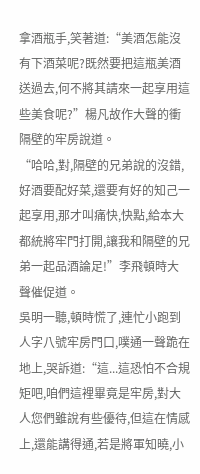拿酒瓶手,笑著道:“美酒怎能沒有下酒菜呢?既然要把這瓶美酒送過去,何不將其請來一起享用這些美食呢?”楊凡故作大聲的衝隔壁的牢房說道。
“哈哈,對,隔壁的兄弟說的沒錯,好酒要配好菜,還要有好的知己一起享用,那才叫痛快,快點,給本大都統將牢門打開,讓我和隔壁的兄弟一起品酒論足!”李飛頓時大聲催促道。
吳明一聽,頓時慌了,連忙小跑到人字八號牢房門口,噗通一聲跪在地上,哭訴道:“這...這恐怕不合規矩吧,咱們這裡畢竟是牢房,對大人您們雖說有些優待,但這在情感上,還能講得通,若是將軍知曉,小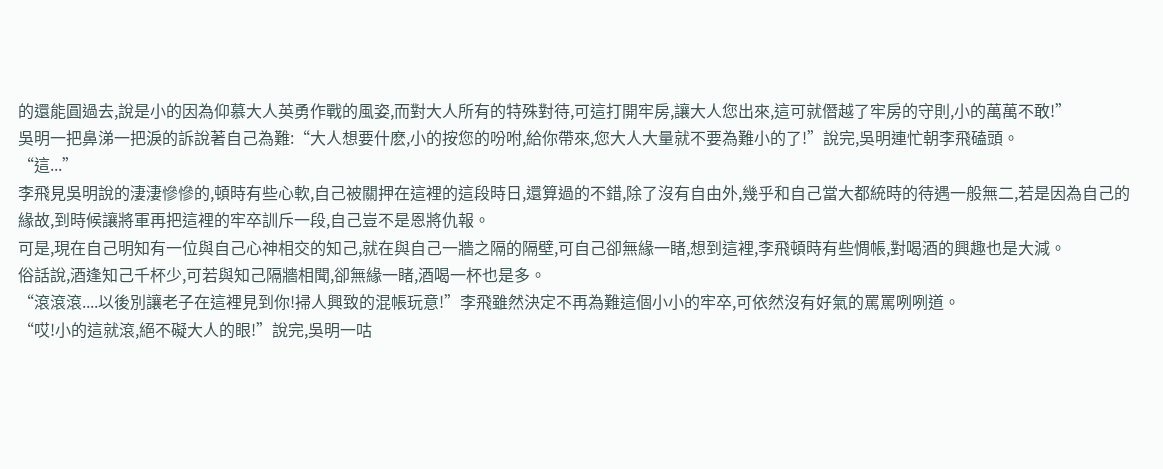的還能圓過去,說是小的因為仰慕大人英勇作戰的風姿,而對大人所有的特殊對待,可這打開牢房,讓大人您出來,這可就僭越了牢房的守則,小的萬萬不敢!”
吳明一把鼻涕一把淚的訴說著自己為難:“大人想要什麽,小的按您的吩咐,給你帶來,您大人大量就不要為難小的了!”說完,吳明連忙朝李飛磕頭。
“這...”
李飛見吳明說的淒淒慘慘的,頓時有些心軟,自己被關押在這裡的這段時日,還算過的不錯,除了沒有自由外,幾乎和自己當大都統時的待遇一般無二,若是因為自己的緣故,到時候讓將軍再把這裡的牢卒訓斥一段,自己豈不是恩將仇報。
可是,現在自己明知有一位與自己心神相交的知己,就在與自己一牆之隔的隔壁,可自己卻無緣一睹,想到這裡,李飛頓時有些惆帳,對喝酒的興趣也是大減。
俗話說,酒逢知己千杯少,可若與知己隔牆相聞,卻無緣一睹,酒喝一杯也是多。
“滾滾滾....以後別讓老子在這裡見到你!掃人興致的混帳玩意!”李飛雖然決定不再為難這個小小的牢卒,可依然沒有好氣的罵罵咧咧道。
“哎!小的這就滾,絕不礙大人的眼!”說完,吳明一咕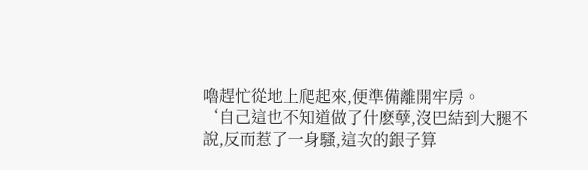嚕趕忙從地上爬起來,便準備離開牢房。
‘自己這也不知道做了什麽孽,沒巴結到大腿不說,反而惹了一身騷,這次的銀子算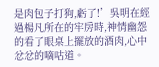是肉包子打狗,虧了!’吳明在經過楊凡所在的牢房時,神情幽怨的看了眼桌上擺放的酒肉,心中忿忿的嘀咕道。